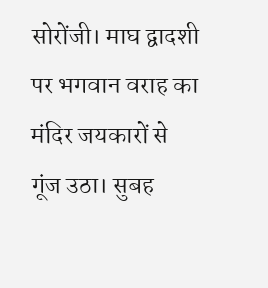सोरोंजी। माघ द्वादशी पर भगवान वराह का मंदिर जयकारों से गूंज उठा। सुबह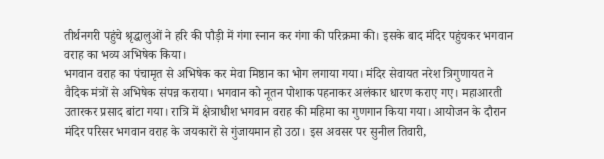तीर्थनगरी पहुंचे श्रृद्धालुओं ने हरि की पौड़ी में गंगा स्नान कर गंगा की परिक्रमा की। इसके बाद मंदिर पहुंचकर भगवान वराह का भव्य अभिषेक किया।
भगवान वराह का पंचामृत से अभिषेक कर मेवा मिष्ठान का भोग लगाया गया। मंदिर सेवायत नरेश त्रिगुणायत ने वैदिक मंत्रों से अभिषेक संपन्न कराया। भगवान को नूतन पोशाक पहनाकर अलंकार धारण कराए गए। महाआरती उतारकर प्रसाद बांटा गया। रात्रि में क्षेत्राधीश भगवान वराह की महिमा का गुणगान किया गया। आयोजन के दौरान मंदिर परिसर भगवान वराह के जयकारों से गुंजायमान हो उठा। इस अवसर पर सुनील तिवारी,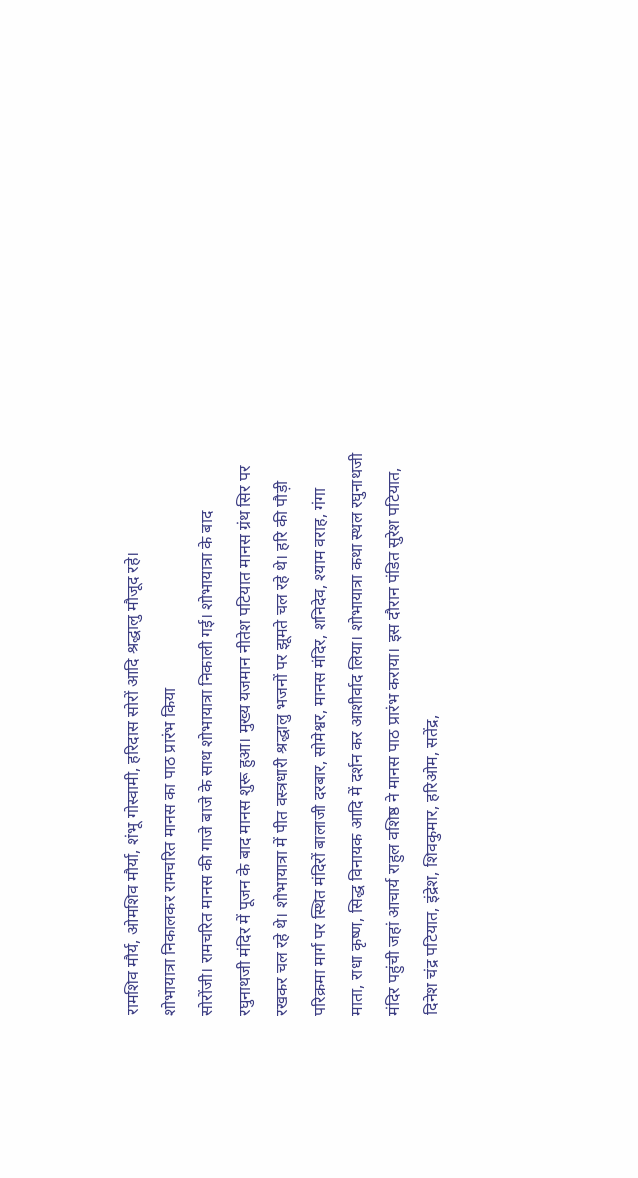रामशिव मौर्य, ओमशिव मौर्या, शंभू गोस्वामी, हरिदास सोरों आदि श्रद्धालु मौजूद रहे।
शोभायात्रा निकालकर रामचरित मानस का पाठ प्रारंभ किया
सोरोंजी। रामचरित मानस की गाजे बाजे के साथ शोभायात्रा निकाली गई। शोभायात्रा के बाद रघुनाथजी मंदिर में पूजन के बाद मानस शुरू हुआ। मुख्य यजमान नीतेश पटियात मानस ग्रंथ सिर पर रखकर चल रहे थे। शोभायात्रा में पीत वस्त्रधारी श्रद्धालु भजनों पर झूमते चल रहे थे। हरि की पौड़ी परिक्रमा मार्ग पर स्थित मंदिरों बालाजी दरबार, सोमेश्वर, मानस मंदिर, शनिदेव, श्याम वराह, गंगा माता, राधा कृष्ण, सिद्ध विनायक आदि में दर्शन कर आशीर्वाद लिया। शोभायात्रा कथा स्थल रघुनाथजी मंदिर पहुंची जहां आचार्य राहुल वशिष्ठ ने मानस पाठ प्रारंभ कराया। इस दौरान पंडित सुरेश पटियात, दिनेश चंद्र पटियात, इंद्रेश, शिवकुमार, हरिओम, सतेंद्र,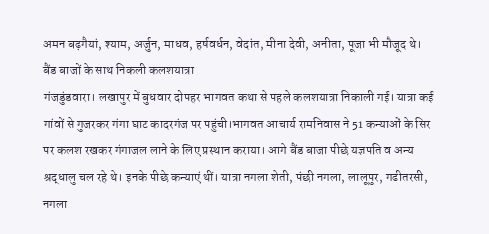अमन बढ़गैयां, श्याम, अर्जुन, माधव, हर्षवर्धन, वेदांत, मीना देवी, अनीता, पूजा भी मौजूद थे।
बैंड बाजों के साथ निकली कलशयात्रा
गंजडुंडवारा। लखापुर में बुधवार दोपहर भागवत कथा से पहले कलशयात्रा निकाली गई। यात्रा कई गांवों से गुजरकर गंगा घाट कादरगंज पर पहुंची।भागवत आचार्य रामनिवास ने 51 कन्याओं के सिर पर कलश रखकर गंगाजल लाने के लिए प्रस्थान कराया। आगे बैंड बाजा पीछे यज्ञपति व अन्य श्रद्धालु चल रहे थे। इनके पीछे कन्याएं थीं। यात्रा नगला शेती, पंछी नगला, लालूपुर, गढीतरसी, नगला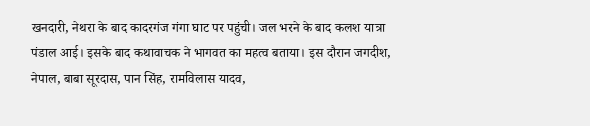खनदारी, नेथरा के बाद कादरगंज गंगा घाट पर पहुंची। जल भरने के बाद कलश यात्रा पंडाल आई। इसके बाद कथावाचक ने भागवत का महत्व बताया। इस दौरान जगदीश, नेपाल, बाबा सूरदास, पान सिंह, रामविलास यादव,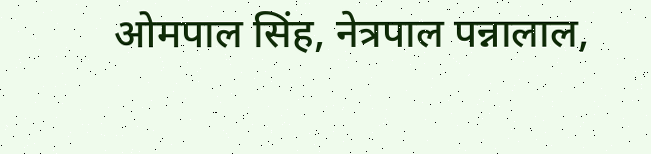ओमपाल सिंह, नेत्रपाल पन्नालाल,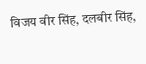विजय वीर सिंह, दलबीर सिंह,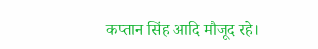कप्तान सिंह आदि मौजूद रहे।